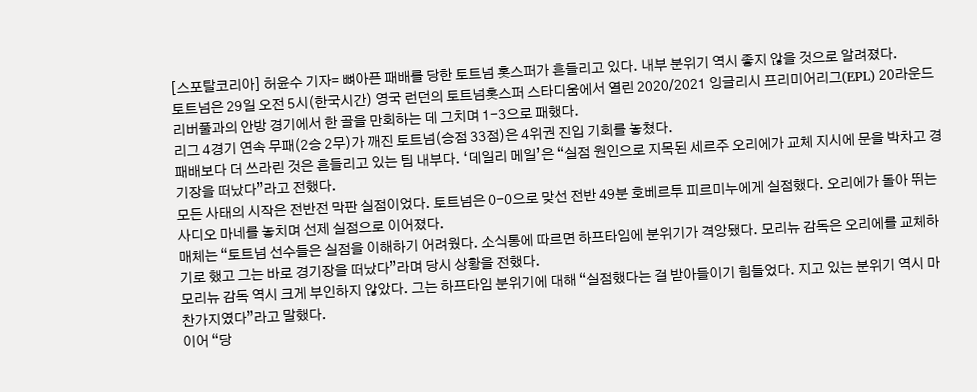[스포탈코리아] 허윤수 기자= 뼈아픈 패배를 당한 토트넘 홋스퍼가 흔들리고 있다. 내부 분위기 역시 좋지 않을 것으로 알려졌다.
토트넘은 29일 오전 5시(한국시간) 영국 런던의 토트넘홋스퍼 스타디움에서 열린 2020/2021 잉글리시 프리미어리그(EPL) 20라운드 리버풀과의 안방 경기에서 한 골을 만회하는 데 그치며 1-3으로 패했다.
리그 4경기 연속 무패(2승 2무)가 깨진 토트넘(승점 33점)은 4위권 진입 기회를 놓쳤다.
패배보다 더 쓰라린 것은 흔들리고 있는 팀 내부다. ‘데일리 메일’은 “실점 원인으로 지목된 세르주 오리에가 교체 지시에 문을 박차고 경기장을 떠났다”라고 전했다.
모든 사태의 시작은 전반전 막판 실점이었다. 토트넘은 0-0으로 맞선 전반 49분 호베르투 피르미누에게 실점했다. 오리에가 돌아 뛰는 사디오 마네를 놓치며 선제 실점으로 이어졌다.
매체는 “토트넘 선수들은 실점을 이해하기 어려웠다. 소식통에 따르면 하프타임에 분위기가 격앙됐다. 모리뉴 감독은 오리에를 교체하기로 했고 그는 바로 경기장을 떠났다”라며 당시 상황을 전했다.
모리뉴 감독 역시 크게 부인하지 않았다. 그는 하프타임 분위기에 대해 “실점했다는 걸 받아들이기 힘들었다. 지고 있는 분위기 역시 마찬가지였다”라고 말했다.
이어 “당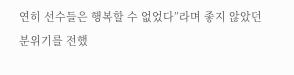연히 선수들은 행복할 수 없었다”라며 좋지 않았던 분위기를 전했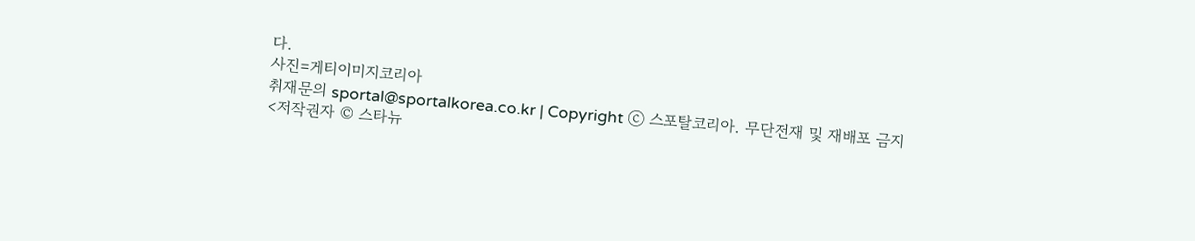다.
사진=게티이미지코리아
취재문의 sportal@sportalkorea.co.kr | Copyright ⓒ 스포탈코리아. 무단전재 및 재배포 금지
<저작권자 © 스타뉴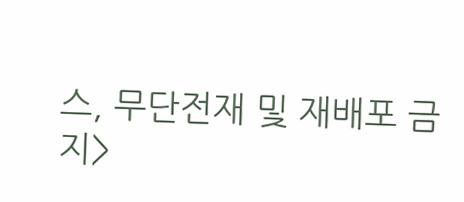스, 무단전재 및 재배포 금지>